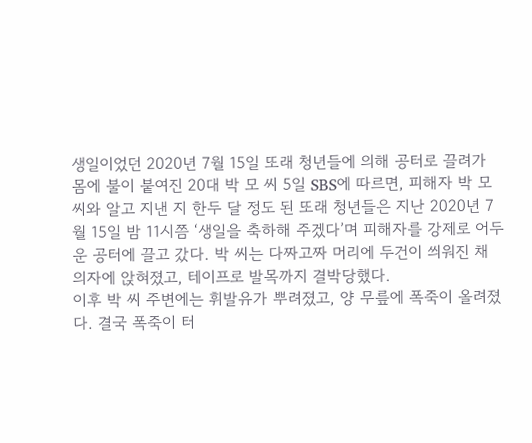생일이었던 2020년 7월 15일 또래 청년들에 의해 공터로 끌려가 몸에 불이 붙여진 20대 박 모 씨 5일 SBS에 따르면, 피해자 박 모 씨와 알고 지낸 지 한두 달 정도 된 또래 청년들은 지난 2020년 7월 15일 밤 11시쯤 ‘생일을 축하해 주겠다’며 피해자를 강제로 어두운 공터에 끌고 갔다. 박 씨는 다짜고짜 머리에 두건이 씌워진 채 의자에 앉혀졌고, 테이프로 발목까지 결박당했다.
이후 박 씨 주변에는 휘발유가 뿌려졌고, 양 무릎에 폭죽이 올려졌다. 결국 폭죽이 터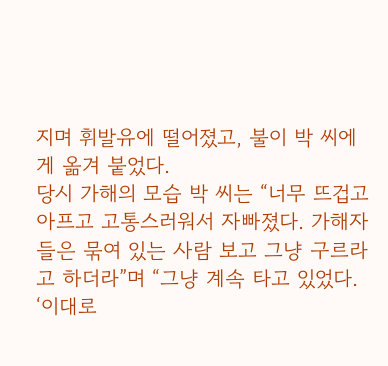지며 휘발유에 떨어졌고, 불이 박 씨에게 옮겨 붙었다.
당시 가해의 모습 박 씨는 “너무 뜨겁고 아프고 고통스러워서 자빠졌다. 가해자들은 묶여 있는 사람 보고 그냥 구르라고 하더라”며 “그냥 계속 타고 있었다.
‘이대로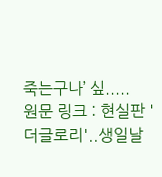죽는구나’ 싶.....
원문 링크 : 현실판 '더글로리'..생일날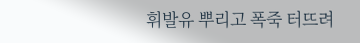휘발유 뿌리고 폭죽 터뜨려